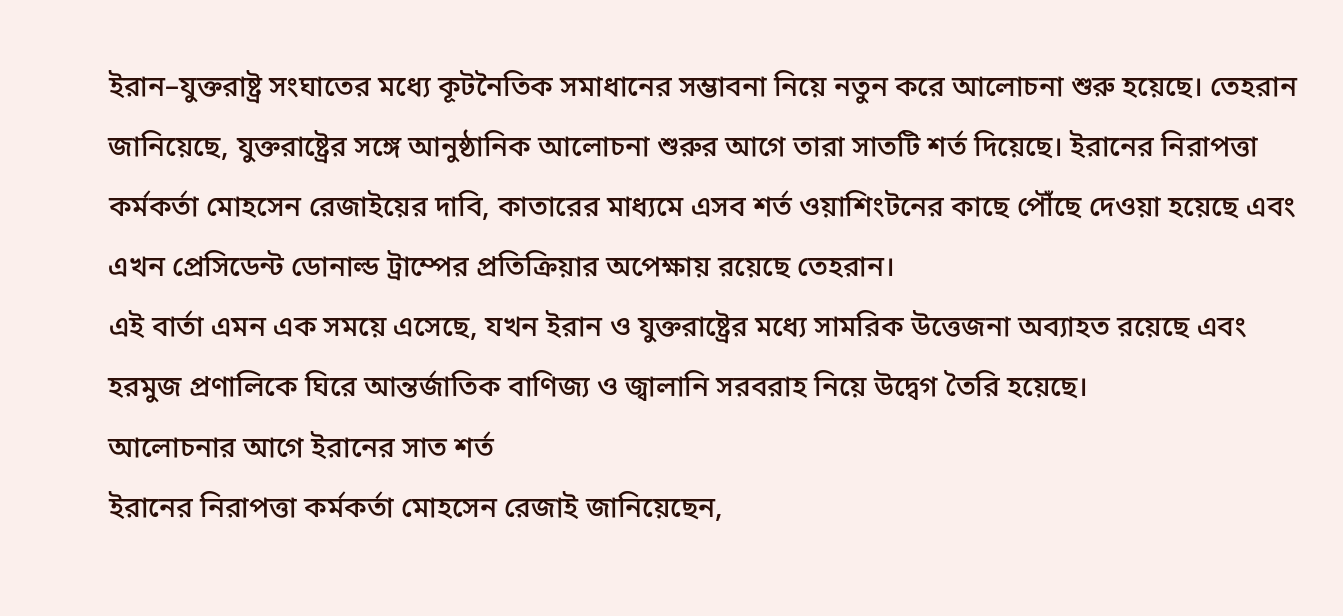ইরান–যুক্তরাষ্ট্র সংঘাতের মধ্যে কূটনৈতিক সমাধানের সম্ভাবনা নিয়ে নতুন করে আলোচনা শুরু হয়েছে। তেহরান জানিয়েছে, যুক্তরাষ্ট্রের সঙ্গে আনুষ্ঠানিক আলোচনা শুরুর আগে তারা সাতটি শর্ত দিয়েছে। ইরানের নিরাপত্তা কর্মকর্তা মোহসেন রেজাইয়ের দাবি, কাতারের মাধ্যমে এসব শর্ত ওয়াশিংটনের কাছে পৌঁছে দেওয়া হয়েছে এবং এখন প্রেসিডেন্ট ডোনাল্ড ট্রাম্পের প্রতিক্রিয়ার অপেক্ষায় রয়েছে তেহরান।
এই বার্তা এমন এক সময়ে এসেছে, যখন ইরান ও যুক্তরাষ্ট্রের মধ্যে সামরিক উত্তেজনা অব্যাহত রয়েছে এবং হরমুজ প্রণালিকে ঘিরে আন্তর্জাতিক বাণিজ্য ও জ্বালানি সরবরাহ নিয়ে উদ্বেগ তৈরি হয়েছে।
আলোচনার আগে ইরানের সাত শর্ত
ইরানের নিরাপত্তা কর্মকর্তা মোহসেন রেজাই জানিয়েছেন,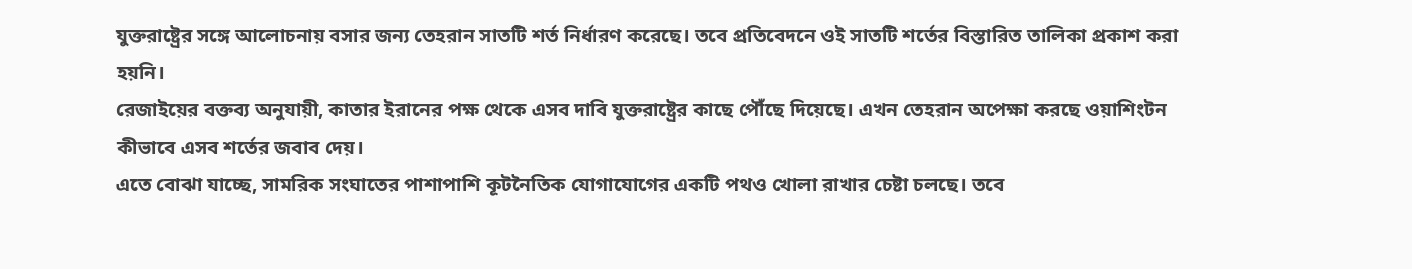যুক্তরাষ্ট্রের সঙ্গে আলোচনায় বসার জন্য তেহরান সাতটি শর্ত নির্ধারণ করেছে। তবে প্রতিবেদনে ওই সাতটি শর্তের বিস্তারিত তালিকা প্রকাশ করা হয়নি।
রেজাইয়ের বক্তব্য অনুযায়ী, কাতার ইরানের পক্ষ থেকে এসব দাবি যুক্তরাষ্ট্রের কাছে পৌঁছে দিয়েছে। এখন তেহরান অপেক্ষা করছে ওয়াশিংটন কীভাবে এসব শর্তের জবাব দেয়।
এতে বোঝা যাচ্ছে, সামরিক সংঘাতের পাশাপাশি কূটনৈতিক যোগাযোগের একটি পথও খোলা রাখার চেষ্টা চলছে। তবে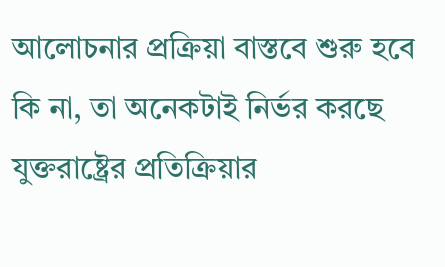আলোচনার প্রক্রিয়া বাস্তবে শুরু হবে কি না, তা অনেকটাই নির্ভর করছে যুক্তরাষ্ট্রের প্রতিক্রিয়ার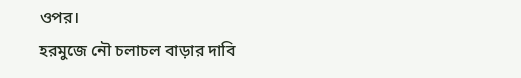ওপর।
হরমুজে নৌ চলাচল বাড়ার দাবি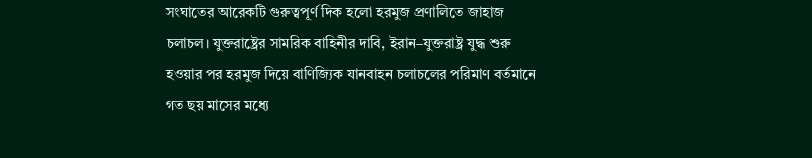সংঘাতের আরেকটি গুরুত্বপূর্ণ দিক হলো হরমুজ প্রণালিতে জাহাজ চলাচল। যুক্তরাষ্ট্রের সামরিক বাহিনীর দাবি, ইরান–যুক্তরাষ্ট্র যুদ্ধ শুরু হওয়ার পর হরমুজ দিয়ে বাণিজ্যিক যানবাহন চলাচলের পরিমাণ বর্তমানে গত ছয় মাসের মধ্যে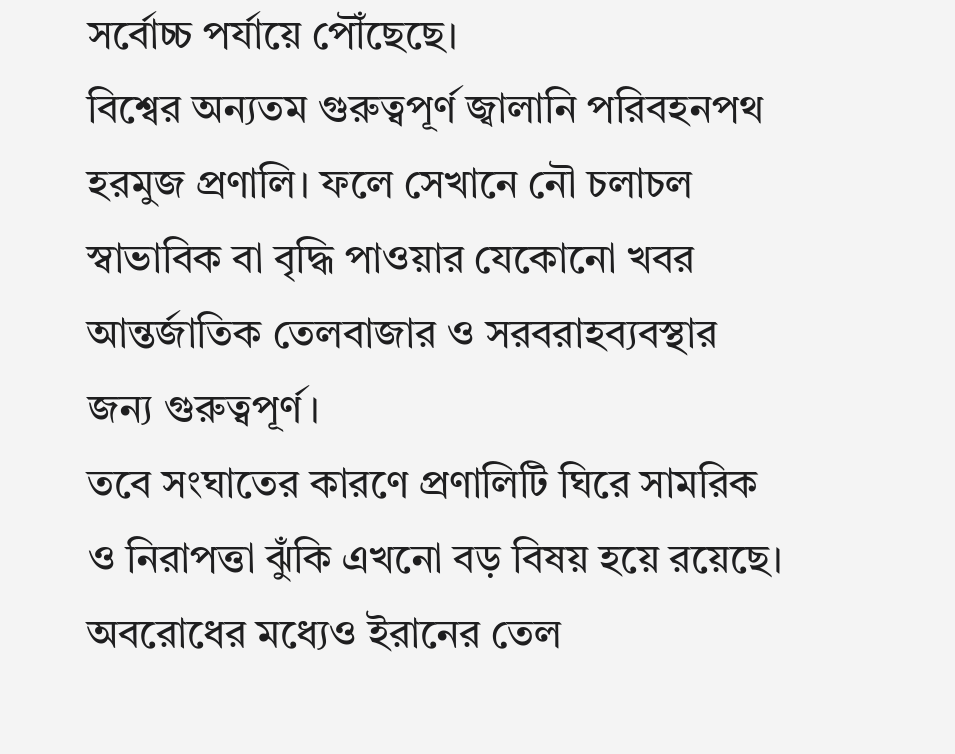সর্বোচ্চ পর্যায়ে পৌঁছেছে।
বিশ্বের অন্যতম গুরুত্বপূর্ণ জ্বালানি পরিবহনপথ হরমুজ প্রণালি। ফলে সেখানে নৌ চলাচল স্বাভাবিক বা বৃদ্ধি পাওয়ার যেকোনো খবর আন্তর্জাতিক তেলবাজার ও সরবরাহব্যবস্থার জন্য গুরুত্বপূর্ণ।
তবে সংঘাতের কারণে প্রণালিটি ঘিরে সামরিক ও নিরাপত্তা ঝুঁকি এখনো বড় বিষয় হয়ে রয়েছে।
অবরোধের মধ্যেও ইরানের তেল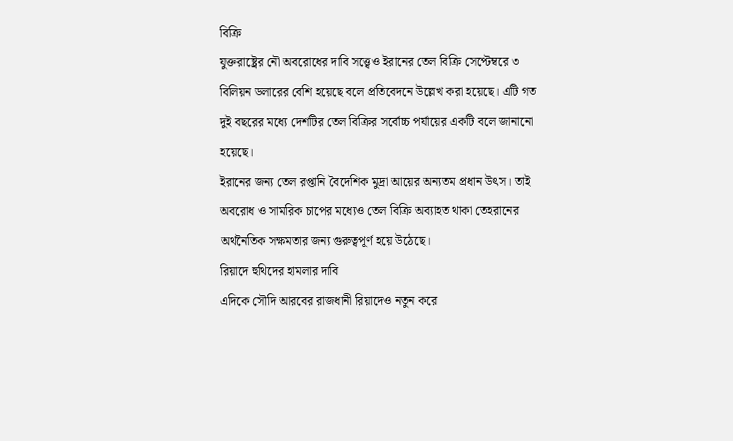বিক্রি
যুক্তরাষ্ট্রের নৌ অবরোধের দাবি সত্ত্বেও ইরানের তেল বিক্রি সেপ্টেম্বরে ৩ বিলিয়ন ডলারের বেশি হয়েছে বলে প্রতিবেদনে উল্লেখ করা হয়েছে। এটি গত দুই বছরের মধ্যে দেশটির তেল বিক্রির সর্বোচ্চ পর্যায়ের একটি বলে জানানো হয়েছে।
ইরানের জন্য তেল রপ্তানি বৈদেশিক মুদ্রা আয়ের অন্যতম প্রধান উৎস। তাই অবরোধ ও সামরিক চাপের মধ্যেও তেল বিক্রি অব্যাহত থাকা তেহরানের অর্থনৈতিক সক্ষমতার জন্য গুরুত্বপূর্ণ হয়ে উঠেছে।
রিয়াদে হুথিদের হামলার দাবি
এদিকে সৌদি আরবের রাজধানী রিয়াদেও নতুন করে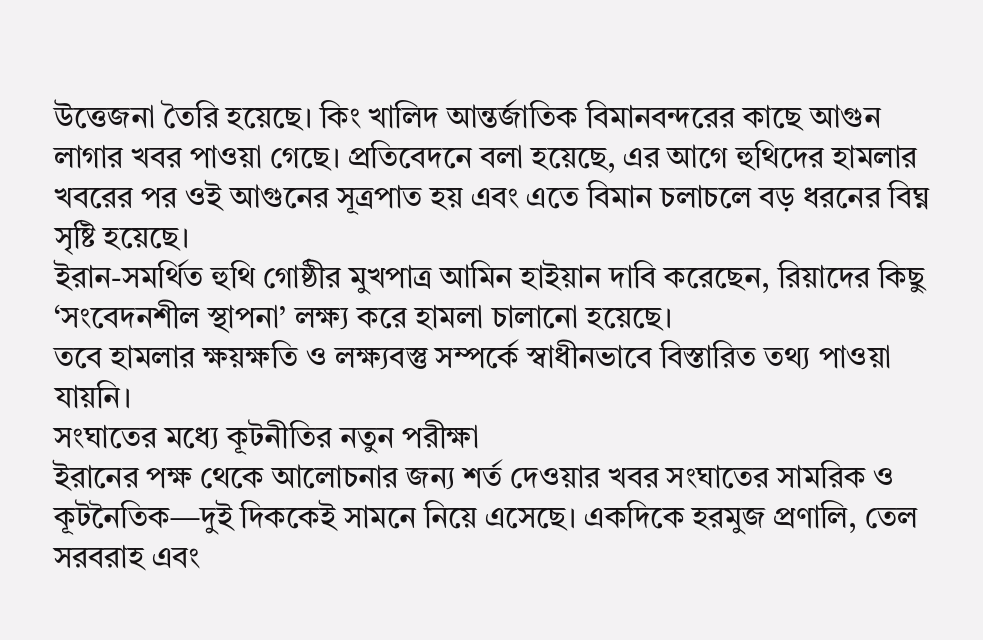উত্তেজনা তৈরি হয়েছে। কিং খালিদ আন্তর্জাতিক বিমানবন্দরের কাছে আগুন লাগার খবর পাওয়া গেছে। প্রতিবেদনে বলা হয়েছে, এর আগে হুথিদের হামলার খবরের পর ওই আগুনের সূত্রপাত হয় এবং এতে বিমান চলাচলে বড় ধরনের বিঘ্ন সৃষ্টি হয়েছে।
ইরান-সমর্থিত হুথি গোষ্ঠীর মুখপাত্র আমিন হাইয়ান দাবি করেছেন, রিয়াদের কিছু ‘সংবেদনশীল স্থাপনা’ লক্ষ্য করে হামলা চালানো হয়েছে।
তবে হামলার ক্ষয়ক্ষতি ও লক্ষ্যবস্তু সম্পর্কে স্বাধীনভাবে বিস্তারিত তথ্য পাওয়া যায়নি।
সংঘাতের মধ্যে কূটনীতির নতুন পরীক্ষা
ইরানের পক্ষ থেকে আলোচনার জন্য শর্ত দেওয়ার খবর সংঘাতের সামরিক ও কূটনৈতিক—দুই দিককেই সামনে নিয়ে এসেছে। একদিকে হরমুজ প্রণালি, তেল সরবরাহ এবং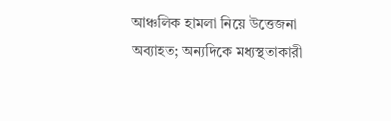আঞ্চলিক হামলা নিয়ে উত্তেজনা অব্যাহত; অন্যদিকে মধ্যস্থতাকারী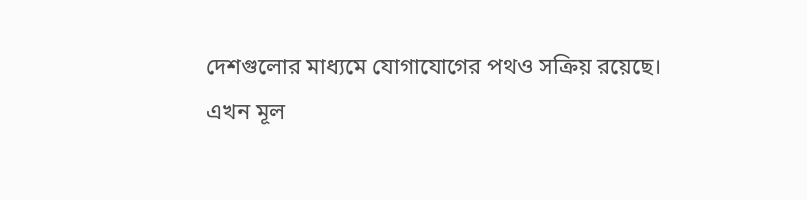দেশগুলোর মাধ্যমে যোগাযোগের পথও সক্রিয় রয়েছে।
এখন মূল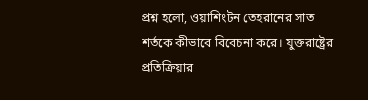প্রশ্ন হলো, ওয়াশিংটন তেহরানের সাত শর্তকে কীভাবে বিবেচনা করে। যুক্তরাষ্ট্রের প্রতিক্রিয়ার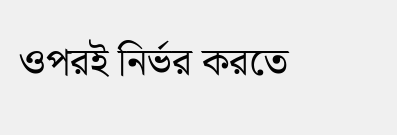ওপরই নির্ভর করতে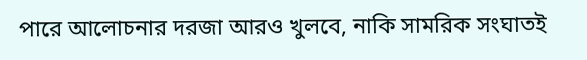পারে আলোচনার দরজা আরও খুলবে, নাকি সামরিক সংঘাতই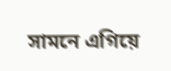সামনে এগিয়ে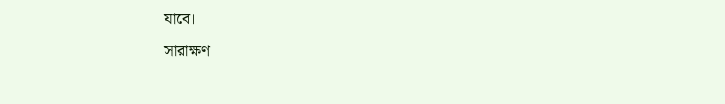যাবে।
সারাক্ষণ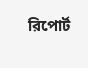রিপোর্ট